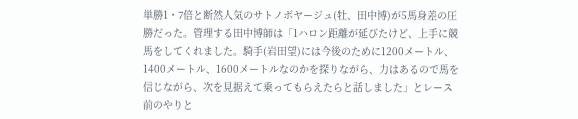単勝1・7倍と断然人気のサトノボヤージュ(牡、田中博)が5馬身差の圧勝だった。管理する田中博師は「1ハロン距離が延びたけど、上手に競馬をしてくれました。騎手(岩田望)には今後のために1200メートル、1400メートル、1600メートルなのかを探りながら、力はあるので馬を信じながら、次を見据えて乗ってもらえたらと話しました」とレース前のやりと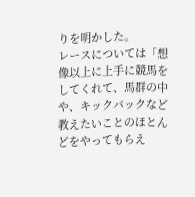りを明かした。
レースについては「想像以上に上手に競馬をしてくれて、馬群の中や、キックバックなど教えたいことのほとんどをやってもらえ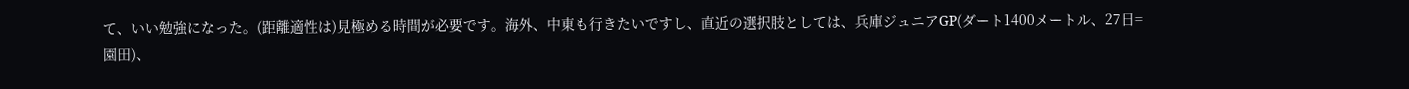て、いい勉強になった。(距離適性は)見極める時間が必要です。海外、中東も行きたいですし、直近の選択肢としては、兵庫ジュニアGP(ダート1400メートル、27日=園田)、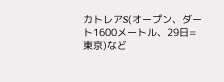カトレアS(オープン、ダート1600メートル、29日=東京)など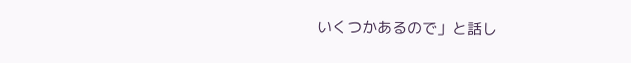いくつかあるので」と話し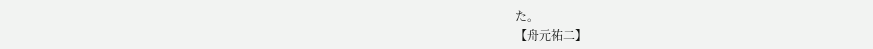た。
【舟元祐二】